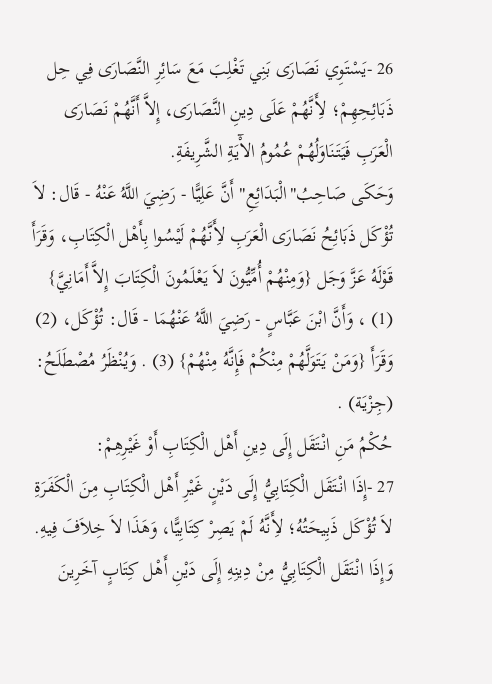26 -يَسْتَوِي نَصَارَى بَنِي تَغْلِبَ مَعَ سَائِرِ النَّصَارَى فِي حِل ذَبَائِحِهِمْ؛ لأَِنَّهُمْ عَلَى دِينِ النَّصَارَى، إِلاَّ أَنَّهُمْ نَصَارَى الْعَرَبِ فَيَتَنَاوَلُهُمْ عُمُومُ الآْيَةِ الشَّرِيفَةِ.
وَحَكَى صَاحِبُ"الْبَدَائِعِ"أَنَّ عَلِيًّا - رَضِيَ اللَّهُ عَنْهُ - قَال: لاَ تُؤْكَل ذَبَائِحُ نَصَارَى الْعَرَبِ لأَِنَّهُمْ لَيْسُوا بِأَهْل الْكِتَابِ، وَقَرَأَ قَوْلَهُ عَزَّ وَجَل {وَمِنْهُمْ أُمِّيُّونَ لاَ يَعْلَمُونَ الْكِتَابَ إِلاَّ أَمَانِيَّ} (1) ، وَأَنَّ ابْنَ عَبَّاسٍ - رَضِيَ اللَّهُ عَنْهُمَا - قَال: تُؤْكَل، (2) وَقَرَأَ {وَمَنْ يَتَوَلَّهُمْ مِنْكُمْ فَإِنَّهُ مِنْهُمْ} (3) . وَيُنْظَرُ مُصْطَلَحُ: (جِزْيَة) .
حُكْمُ مَنِ انْتَقَل إِلَى دِينِ أَهْل الْكِتَابِ أَوْ غَيْرِهِمْ:
27 -إِذَا انْتَقَل الْكِتَابِيُّ إِلَى دَيْنٍ غَيْرِ أَهْل الْكِتَابِ مِنَ الْكَفَرَةِ لاَ تُؤْكَل ذَبِيحَتُهُ؛ لأَِنَّهُ لَمْ يَصِرْ كِتَابِيًّا، وَهَذَا لاَ خِلاَفَ فِيهِ.
وَإِذَا انْتَقَل الْكِتَابِيُّ مِنْ دِينِهِ إِلَى دَيْنِ أَهْل كِتَابٍ آخَرِينَ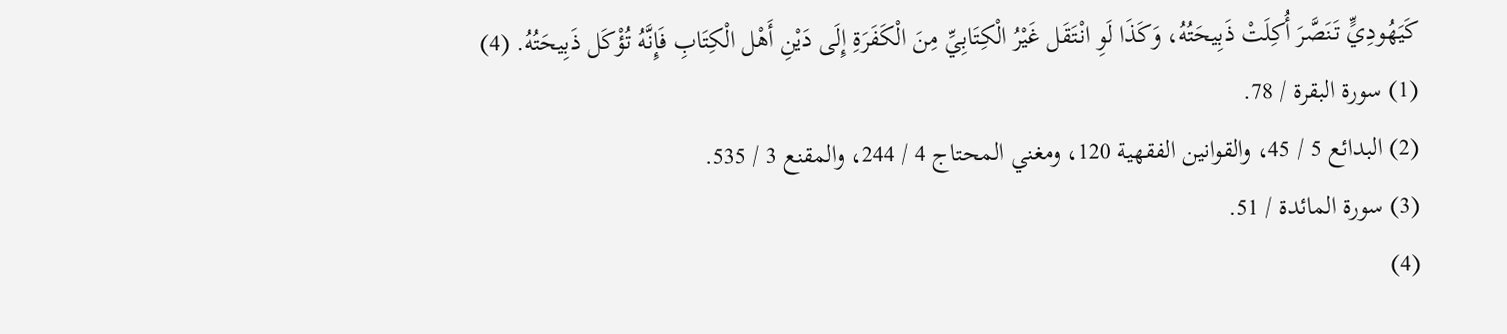كَيَهُودِيٍّ تَنَصَّرَ أُكِلَتْ ذَبِيحَتُهُ، وَكَذَا لَوِ انْتَقَل غَيْرُ الْكِتَابِيِّ مِنَ الْكَفَرَةِ إِلَى دَيْنِ أَهْل الْكِتَابِ فَإِنَّهُ تُؤْكَل ذَبِيحَتُهُ. (4)
(1) سورة البقرة / 78.
(2) البدائع 5 / 45، والقوانين الفقهية 120، ومغني المحتاج 4 / 244، والمقنع 3 / 535.
(3) سورة المائدة / 51.
(4)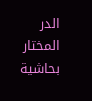الدر المختار بحاشية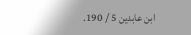ابن عابدين 5 / 190.